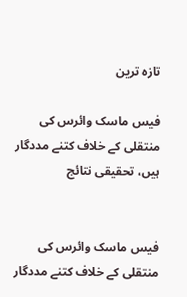تازہ ترین

فیس ماسک وائرس کی منتقلی کے خلاف کتنے مددگار ہیں، تحقیقی نتائج


فیس ماسک وائرس کی منتقلی کے خلاف کتنے مددگار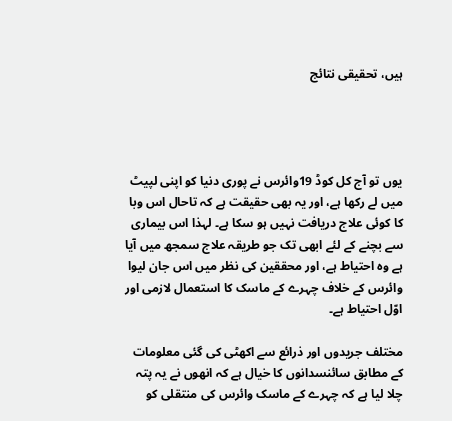ہیں، تحقیقی نتائج




یوں تو آج کل کوڈ 19وائرس نے پوری دنیا کو اپنی لپیٹ میں لے رکھا ہے، اور یہ بھی حقیقت ہے کہ تاحال اس وبا کا کوئی علاج دریافت نہیں ہو سکا ہے۔ لہذا اس بیماری سے بچنے کے لئے ابھی تک جو طریقہ علاج سمجھ میں آیا ہے وہ احتیاط ہے، اور محققین کی نظر میں اس جان لیوا وائرس کے خلاف چہرے کے ماسک کا استعمال لازمی اور اوّل احتیاط ہے۔

مختلف جریدوں اور ذرائع سے اکھٹی کی گئی معلومات کے مطابق سائنسدانوں کا خیال ہے کہ انھوں نے یہ پتہ چلا لیا ہے کہ چہرے کے ماسک وائرس کی منتقلی کو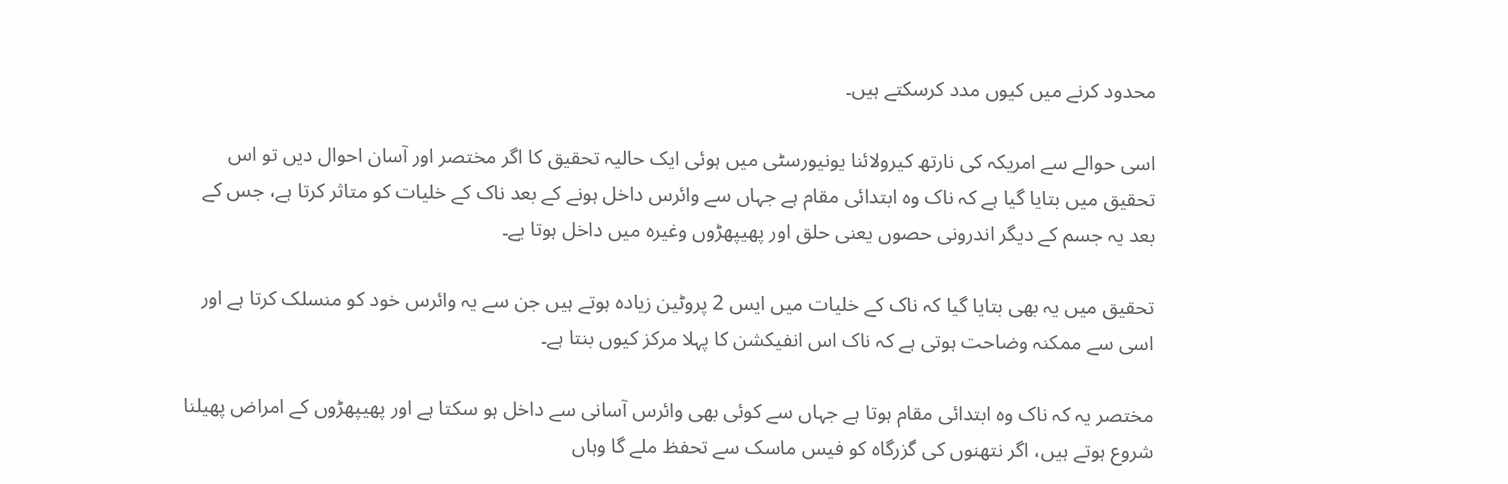محدود کرنے میں کیوں مدد کرسکتے ہیں۔

اسی حوالے سے امریکہ کی نارتھ کیرولائنا یونیورسٹی میں ہوئی ایک حالیہ تحقیق کا اگر مختصر اور آسان احوال دیں تو اس تحقیق میں بتایا گیا ہے کہ ناک وہ ابتدائی مقام ہے جہاں سے وائرس داخل ہونے کے بعد ناک کے خلیات کو متاثر کرتا ہے، جس کے بعد یہ جسم کے دیگر اندرونی حصوں یعنی حلق اور پھیپھڑوں وغیرہ میں داخل ہوتا یے۔

تحقیق میں یہ بھی بتایا گیا کہ ناک کے خلیات میں ایس 2 پروٹین زیادہ ہوتے ہیں جن سے یہ وائرس خود کو منسلک کرتا ہے اور اسی سے ممکنہ وضاحت ہوتی ہے کہ ناک اس انفیکشن کا پہلا مرکز کیوں بنتا ہے۔

مختصر یہ کہ ناک وہ ابتدائی مقام ہوتا ہے جہاں سے کوئی بھی وائرس آسانی سے داخل ہو سکتا ہے اور پھیپھڑوں کے امراض پھیلنا شروع ہوتے ہیں، اگر نتھنوں کی گزرگاہ کو فیس ماسک سے تحفظ ملے گا وہاں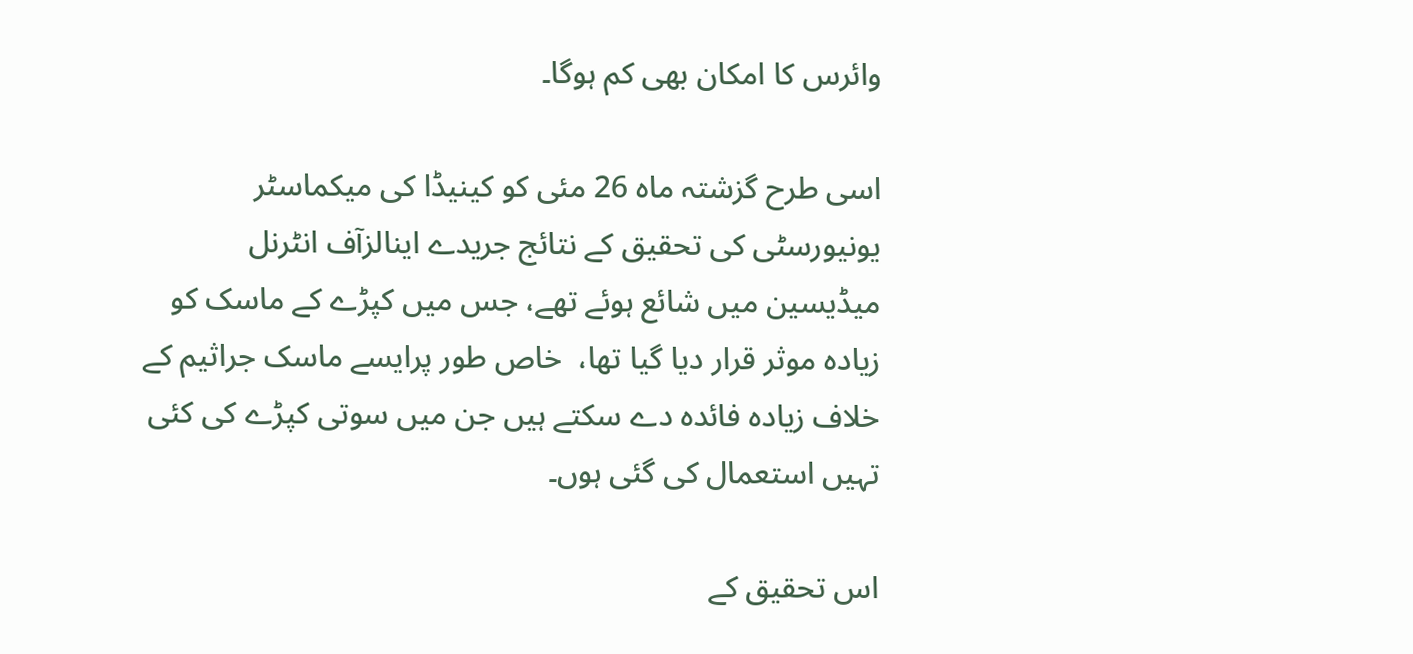وائرس کا امکان بھی کم ہوگا۔

اسی طرح گزشتہ ماہ 26 مئی کو کینیڈا کی میکماسٹر یونیورسٹی کی تحقیق کے نتائج جریدے اینالزآف انٹرنل میڈیسین میں شائع ہوئے تھے، جس میں کپڑے کے ماسک کو زیادہ موثر قرار دیا گیا تھا،  خاص طور پرایسے ماسک جراثیم کے خلاف زیادہ فائدہ دے سکتے ہیں جن میں سوتی کپڑے کی کئی تہیں استعمال کی گئی ہوں۔

اس تحقیق کے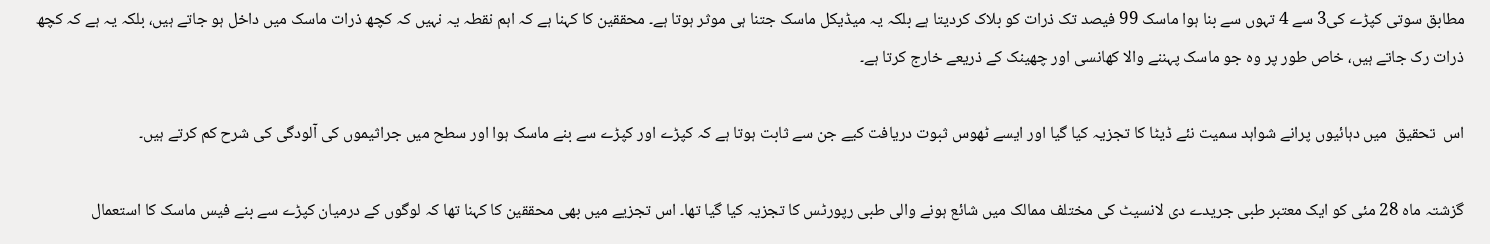مطابق سوتی کپڑے کی3 سے 4 تہوں سے بنا ہوا ماسک 99 فیصد تک ذرات کو بلاک کردیتا ہے بلکہ یہ میڈیکل ماسک جتنا ہی موثر ہوتا ہے۔ محققین کا کہنا ہے کہ اہم نقطہ یہ نہیں کہ کچھ ذرات ماسک میں داخل ہو جاتے ہیں، بلکہ یہ ہے کہ کچھ ذرات رک جاتے ہیں، خاص طور پر وہ جو ماسک پہننے والا کھانسی اور چھینک کے ذریعے خارج کرتا ہے۔

اس  تحقیق  میں دہائیوں پرانے شواہد سمیت نئے ڈیٹا کا تجزیہ کیا گیا اور ایسے ٹھوس ثبوت دریافت کیے جن سے ثابت ہوتا ہے کہ کپڑے اور کپڑے سے بنے ماسک ہوا اور سطح میں جراثیموں کی آلودگی کی شرح کم کرتے ہیں۔

گزشتہ ماہ 28 مئی کو ایک معتبر طبی جریدے دی لانسیٹ کی مختلف ممالک میں شائع ہونے والی طبی رپورٹس کا تجزیہ کیا گیا تھا۔ اس تجزیے میں بھی محققین کا کہنا تھا کہ لوگوں کے درمیان کپڑے سے بنے فیس ماسک کا استعمال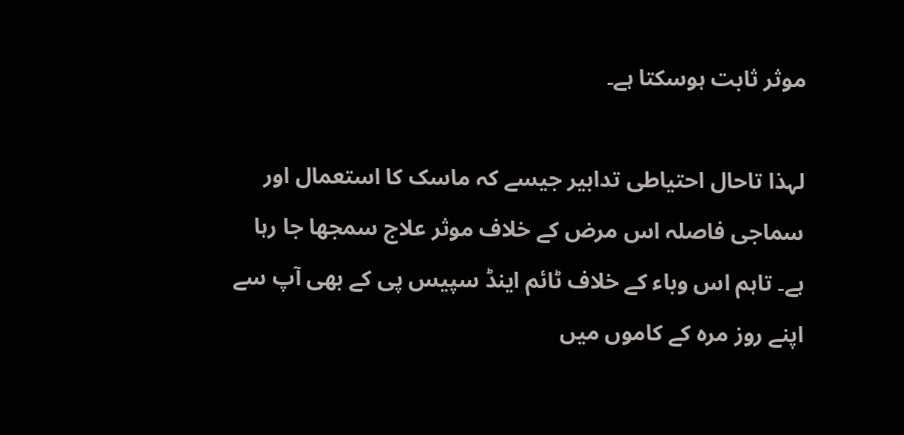موثر ثابت ہوسکتا ہے۔

لہذا تاحال احتیاطی تدابیر جیسے کہ ماسک کا استعمال اور سماجی فاصلہ اس مرض کے خلاف موثر علاج سمجھا جا رہا ہے۔ تاہم اس وباء کے خلاف ٹائم اینڈ سپیس پی کے بھی آپ سے اپنے روز مرہ کے کاموں میں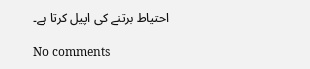احتیاط برتنے کی اپیل کرتا ہے۔

No comments